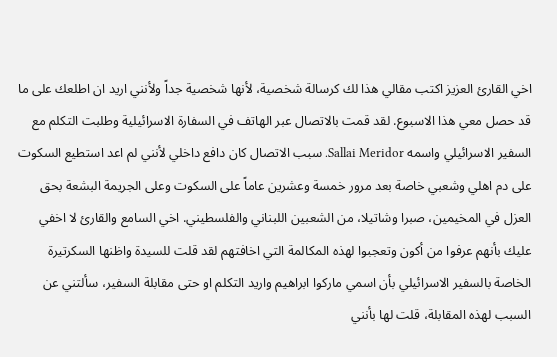اخي القارئ العزيز اكتب مقالي هذا لك كرسالة شخصية، لأنها شخصية جداً ولأنني اريد ان اطلعك على ما قد حصل معي هذا الاسبوع. لقد قمت بالاتصال عبر الهاتف في السفارة الاسرائيلية وطلبت التكلم مع السفير الاسرائيلي واسمه Sallai Meridor. سبب الاتصال كان دافع داخلي لأنني لم اعد استطيع السكوت على دم اهلي وشعبي خاصة بعد مرور خمسة وعشرين عاماً على السكوت وعلى الجريمة البشعة بحق العزل في المخيمين، صبرا وشاتيلا، من الشعبين اللبناني والفلسطيني. اخي السامع والقارئ لا اخفي عليك بأنهم عرفوا من أكون وتعجبوا لهذه المكالمة التي اخافتهم لقد قلت للسيدة واظنها السكرتيرة الخاصة بالسفير الاسرائيلي بأن اسمي ماركوا ابراهيم واريد التكلم او حتى مقابلة السفير، سألتني عن السبب لهذه المقابلة، قلت لها بأنني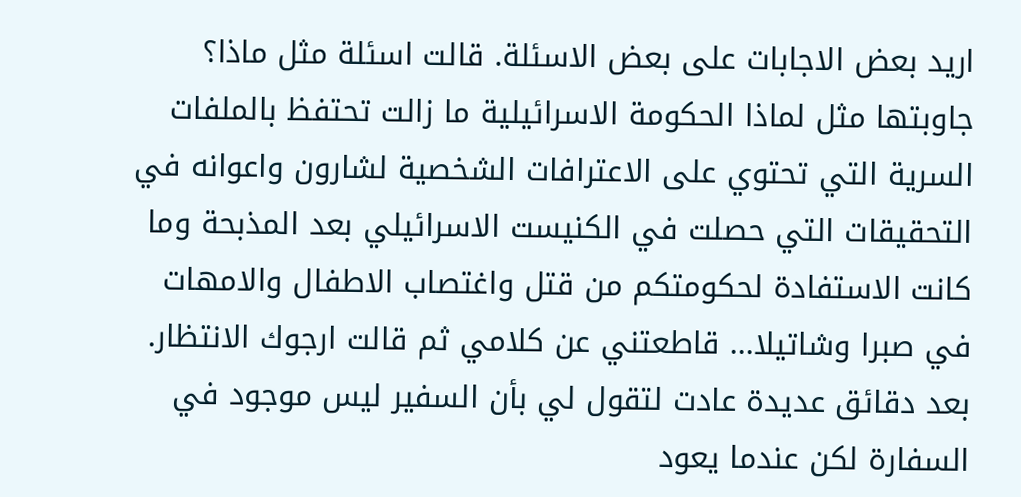اريد بعض الاجابات على بعض الاسئلة. قالت اسئلة مثل ماذا؟ جاوبتها مثل لماذا الحكومة الاسرائيلية ما زالت تحتفظ بالملفات السرية التي تحتوي على الاعترافات الشخصية لشارون واعوانه في التحقيقات التي حصلت في الكنيست الاسرائيلي بعد المذبحة وما كانت الاستفادة لحكومتكم من قتل واغتصاب الاطفال والامهات في صبرا وشاتيلا... قاطعتني عن كلامي ثم قالت ارجوك الانتظار. بعد دقائق عديدة عادت لتقول لي بأن السفير ليس موجود في السفارة لكن عندما يعود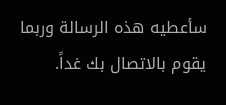سأعطيه هذه الرسالة وربما يقوم بالاتصال بك غداً.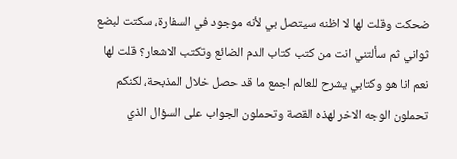ضحكت وقلت لها لا اظنه سيتصل بي لأنه موجود في السفارة، سكتت لبضع ثواني ثم سألتني انت من كتب كتاب الدم الضائع وتكتب الاشعار؟ قلت لها نعم انا هو وكتابي يشرح للعالم اجمع ما قد حصل خلال المذبحة، لكنكم تحملون الوجه الاخر لهذه القصة وتحملون الجواب على السؤال الذي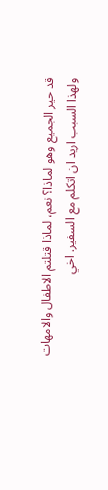قد حير الجميع وهو لماذا؟ نعم، لماذا قتلتم الاطفال والامهات ولهذا السبب اريد ان اتكلم مع السفير. اخي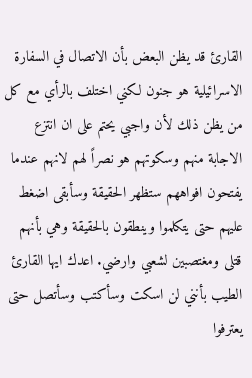القارئ قد يظن البعض بأن الاتصال في السفارة الاسرائيلية هو جنون لكني اختلف بالرأي مع كل من يظن ذلك لأن واجبي يحتم على ان انتزع الاجابة منهم وسكوتهم هو نصراً لهم لانهم عندما يفتحون افواههم ستظهر الحقيقة وسأبقى اضغط عليهم حتى يتكلموا وينطقون بالحقيقة وهي بأنهم قتلى ومغتصبين لشعبي وارضي. اعدك ايها القارئ الطيب بأنني لن اسكت وسأكتب وسأتصل حتى يعترفوا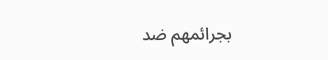بجرائمهم ضد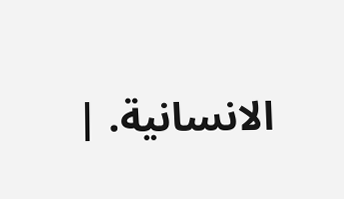الانسانية. |